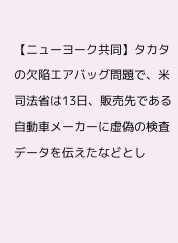【ニューヨーク共同】タカタの欠陥エアバッグ問題で、米司法省は13日、販売先である自動車メーカーに虚偽の検査データを伝えたなどとし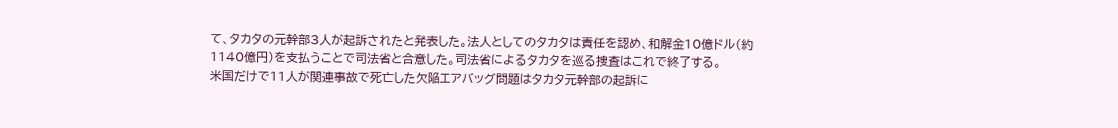て、タカタの元幹部3人が起訴されたと発表した。法人としてのタカタは責任を認め、和解金10億ドル(約1140億円)を支払うことで司法省と合意した。司法省によるタカタを巡る捜査はこれで終了する。
米国だけで11人が関連事故で死亡した欠陥エアバッグ問題はタカタ元幹部の起訴に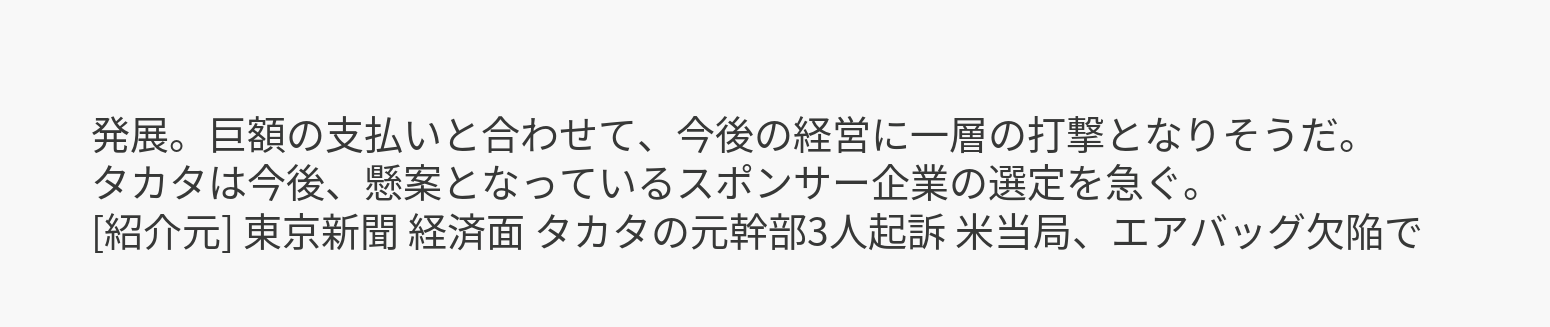発展。巨額の支払いと合わせて、今後の経営に一層の打撃となりそうだ。
タカタは今後、懸案となっているスポンサー企業の選定を急ぐ。
[紹介元] 東京新聞 経済面 タカタの元幹部3人起訴 米当局、エアバッグ欠陥で